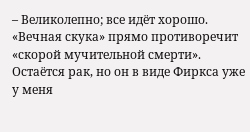– Великолепно; все идёт хорошо. «Вечная скука» прямо противоречит «скорой мучительной смерти». Остаётся рак, но он в виде Фиркса уже у меня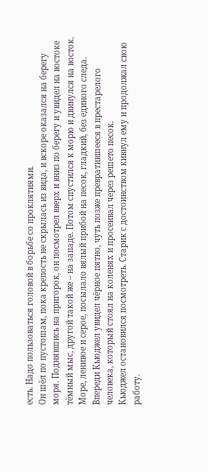есть. Надо пользоваться головой в борьбе со проклятиями.
Он шёл по пустошам, пока крепость не скрылась из вида, и вскоре оказался на берегу моря. Поднявшись на пригорок, он посмотрел вверх и вниз по берегу и увидел на востоке тёмный мыс, другой такой же – на западе. Потом спустился к морю и двинулся на восток. Море, ленивое и серое, посылало вялый прибой на песок, гладкий, без единого следа.
Впереди Кьюджел увидел чёрное пятно, чуть позже превратившееся в престарелого человека, который стоял на коленях и просеивал через решето песок.
Кьюджел остановился посмотреть. Старик с достоинством кивнул ему и продолжал свою работу.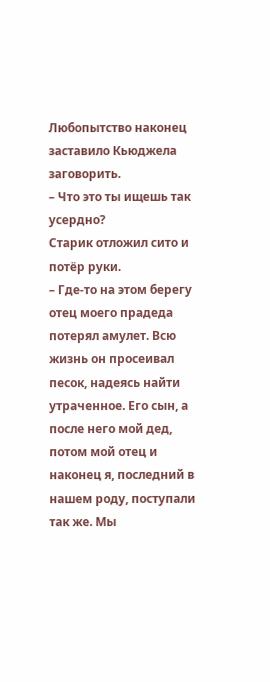Любопытство наконец заставило Кьюджела заговорить.
– Что это ты ищешь так усердно?
Старик отложил сито и потёр руки.
– Где-то на этом берегу отец моего прадеда потерял амулет. Всю жизнь он просеивал песок, надеясь найти утраченное. Его сын, а после него мой дед, потом мой отец и наконец я, последний в нашем роду, поступали так же. Мы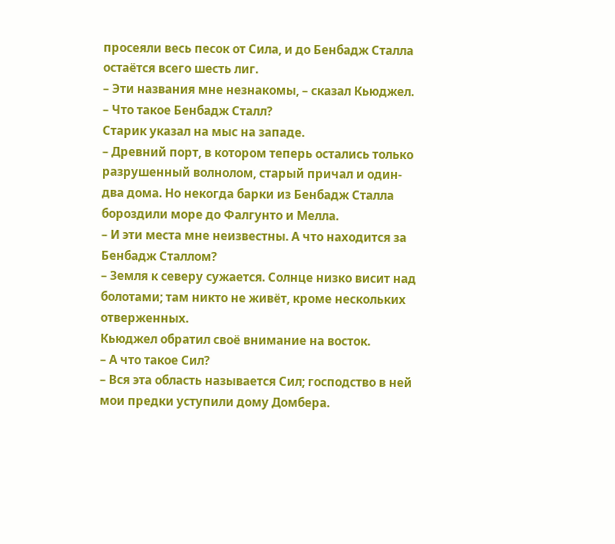просеяли весь песок от Сила, и до Бенбадж Сталла остаётся всего шесть лиг.
– Эти названия мне незнакомы, – сказал Кьюджел. – Что такое Бенбадж Сталл?
Старик указал на мыс на западе.
– Древний порт, в котором теперь остались только разрушенный волнолом, старый причал и один-два дома. Но некогда барки из Бенбадж Сталла бороздили море до Фалгунто и Мелла.
– И эти места мне неизвестны. А что находится за Бенбадж Сталлом?
– Земля к северу сужается. Солнце низко висит над болотами; там никто не живёт, кроме нескольких отверженных.
Кьюджел обратил своё внимание на восток.
– А что такое Сил?
– Вся эта область называется Сил; господство в ней мои предки уступили дому Домбера.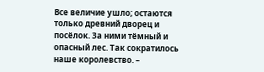Все величие ушло; остаются только древний дворец и посёлок. За ними тёмный и опасный лес. Так сократилось наше королевство. –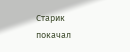Старик покачал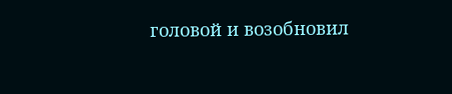головой и возобновил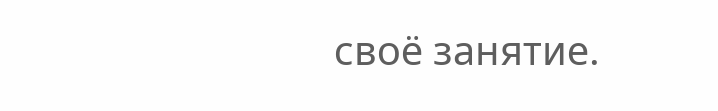своё занятие.